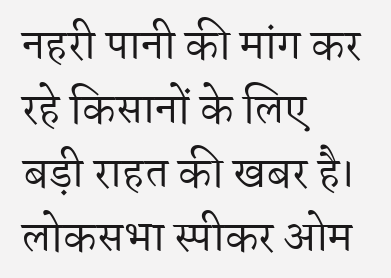नहरी पानी की मांग कर रहे किसानों के लिए बड़ी राहत की खबर है। लोकसभा स्पीकर ओम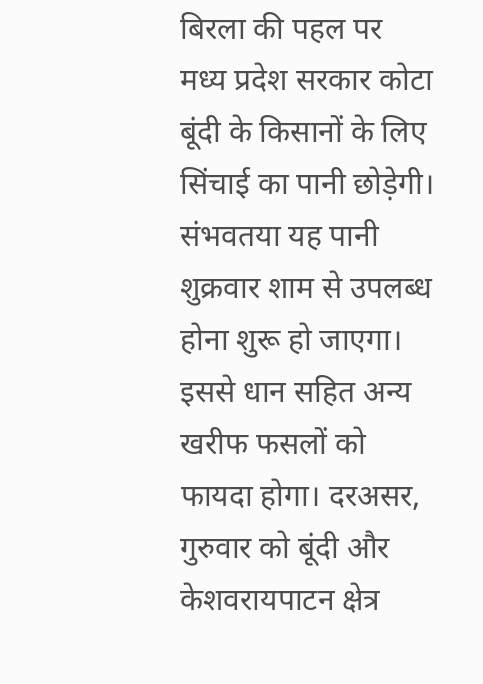बिरला की पहल पर मध्य प्रदेश सरकार कोटा बूंदी के किसानों के लिए सिंचाई का पानी छोड़ेगी। संभवतया यह पानी शुक्रवार शाम से उपलब्ध होना शुरू हो जाएगा। इससे धान सहित अन्य खरीफ फसलों को फायदा होगा। दरअसर, गुरुवार को बूंदी और केशवरायपाटन क्षेत्र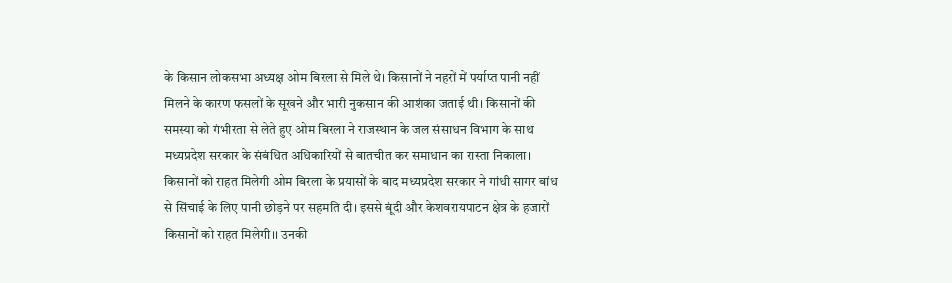के किसान लोकसभा अध्यक्ष ओम बिरला से मिले थे। किसानों ने नहरों में पर्याप्त पानी नहीं मिलने के कारण फसलों के सूखने और भारी नुकसान की आशंका जताई थी। किसानों की समस्या को गंभीरता से लेते हुए ओम बिरला ने राजस्थान के जल संसाधन विभाग के साथ मध्यप्रदेश सरकार के संबंधित अधिकारियों से बातचीत कर समाधान का रास्ता निकाला। किसानों को राहत मिलेगी ओम बिरला के प्रयासों के बाद मध्यप्रदेश सरकार ने गांधी सागर बांध से सिंचाई के लिए पानी छोड़ने पर सहमति दी। इससे बूंदी और केशवरायपाटन क्षेत्र के हजारों किसानों को राहत मिलेगी।। उनकी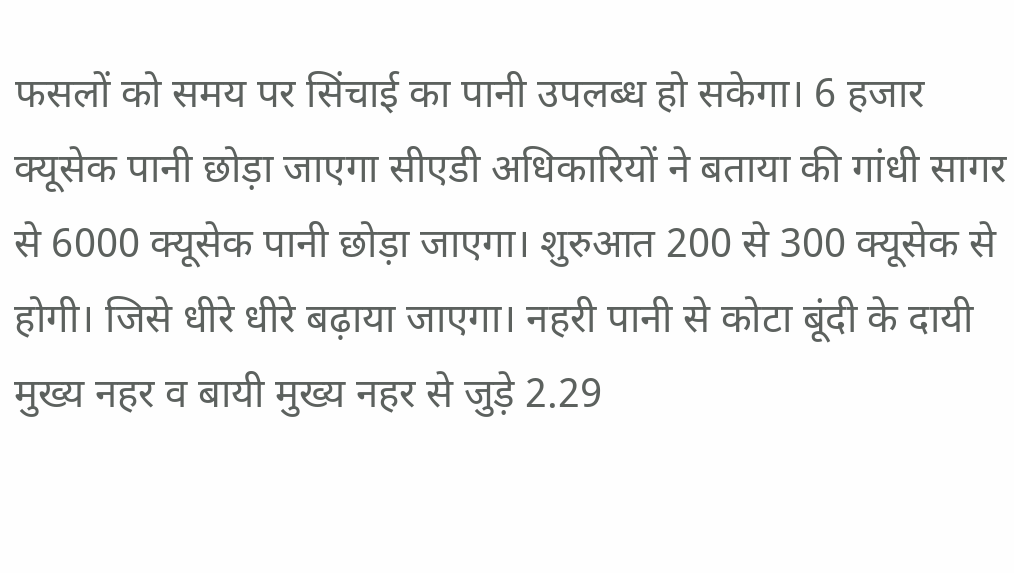फसलों को समय पर सिंचाई का पानी उपलब्ध हो सकेगा। 6 हजार क्यूसेक पानी छोड़ा जाएगा सीएडी अधिकारियों ने बताया की गांधी सागर से 6000 क्यूसेक पानी छोड़ा जाएगा। शुरुआत 200 से 300 क्यूसेक से होगी। जिसे धीरे धीरे बढ़ाया जाएगा। नहरी पानी से कोटा बूंदी के दायी मुख्य नहर व बायी मुख्य नहर से जुड़े 2.29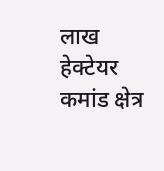लाख हेक्टेयर कमांड क्षेत्र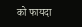को फायदा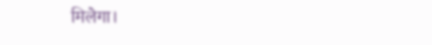मिलेगा।